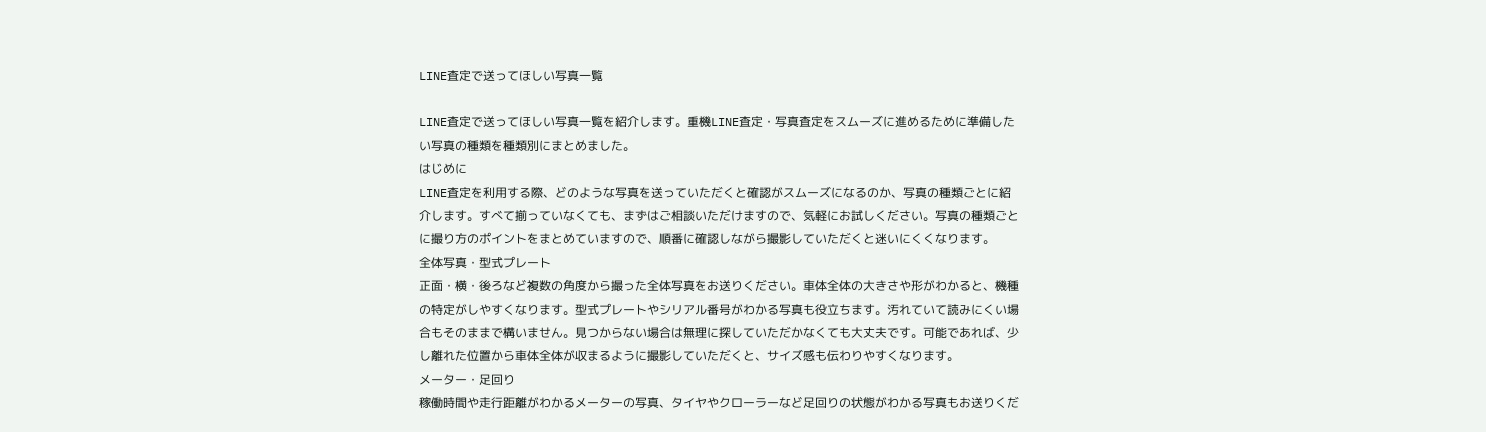LINE査定で送ってほしい写真一覧

LINE査定で送ってほしい写真一覧を紹介します。重機LINE査定・写真査定をスムーズに進めるために準備したい写真の種類を種類別にまとめました。
はじめに
LINE査定を利用する際、どのような写真を送っていただくと確認がスムーズになるのか、写真の種類ごとに紹介します。すべて揃っていなくても、まずはご相談いただけますので、気軽にお試しください。写真の種類ごとに撮り方のポイントをまとめていますので、順番に確認しながら撮影していただくと迷いにくくなります。
全体写真・型式プレート
正面・横・後ろなど複数の角度から撮った全体写真をお送りください。車体全体の大きさや形がわかると、機種の特定がしやすくなります。型式プレートやシリアル番号がわかる写真も役立ちます。汚れていて読みにくい場合もそのままで構いません。見つからない場合は無理に探していただかなくても大丈夫です。可能であれば、少し離れた位置から車体全体が収まるように撮影していただくと、サイズ感も伝わりやすくなります。
メーター・足回り
稼働時間や走行距離がわかるメーターの写真、タイヤやクローラーなど足回りの状態がわかる写真もお送りくだ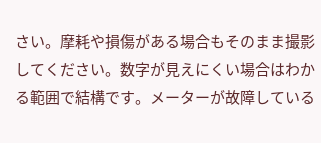さい。摩耗や損傷がある場合もそのまま撮影してください。数字が見えにくい場合はわかる範囲で結構です。メーターが故障している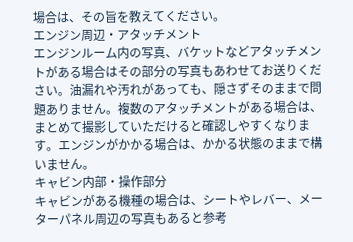場合は、その旨を教えてください。
エンジン周辺・アタッチメント
エンジンルーム内の写真、バケットなどアタッチメントがある場合はその部分の写真もあわせてお送りください。油漏れや汚れがあっても、隠さずそのままで問題ありません。複数のアタッチメントがある場合は、まとめて撮影していただけると確認しやすくなります。エンジンがかかる場合は、かかる状態のままで構いません。
キャビン内部・操作部分
キャビンがある機種の場合は、シートやレバー、メーターパネル周辺の写真もあると参考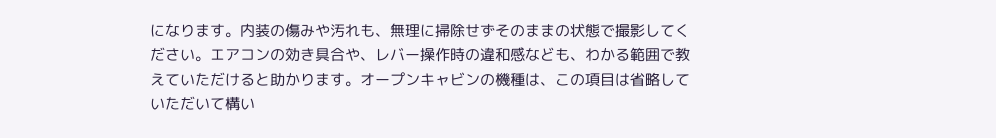になります。内装の傷みや汚れも、無理に掃除せずそのままの状態で撮影してください。エアコンの効き具合や、レバー操作時の違和感なども、わかる範囲で教えていただけると助かります。オープンキャビンの機種は、この項目は省略していただいて構い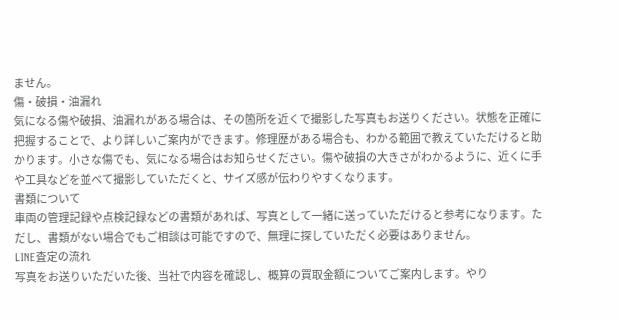ません。
傷・破損・油漏れ
気になる傷や破損、油漏れがある場合は、その箇所を近くで撮影した写真もお送りください。状態を正確に把握することで、より詳しいご案内ができます。修理歴がある場合も、わかる範囲で教えていただけると助かります。小さな傷でも、気になる場合はお知らせください。傷や破損の大きさがわかるように、近くに手や工具などを並べて撮影していただくと、サイズ感が伝わりやすくなります。
書類について
車両の管理記録や点検記録などの書類があれば、写真として一緒に送っていただけると参考になります。ただし、書類がない場合でもご相談は可能ですので、無理に探していただく必要はありません。
LINE査定の流れ
写真をお送りいただいた後、当社で内容を確認し、概算の買取金額についてご案内します。やり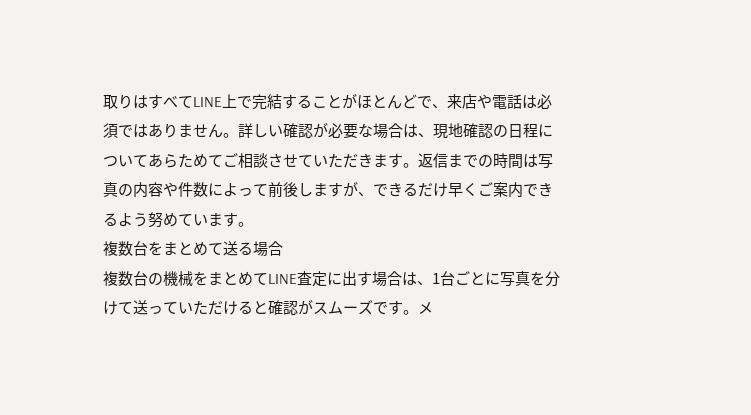取りはすべてLINE上で完結することがほとんどで、来店や電話は必須ではありません。詳しい確認が必要な場合は、現地確認の日程についてあらためてご相談させていただきます。返信までの時間は写真の内容や件数によって前後しますが、できるだけ早くご案内できるよう努めています。
複数台をまとめて送る場合
複数台の機械をまとめてLINE査定に出す場合は、1台ごとに写真を分けて送っていただけると確認がスムーズです。メ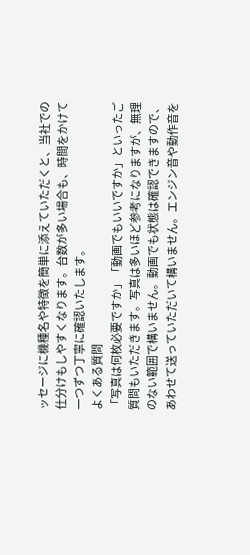ッセージに機種名や特徴を簡単に添えていただくと、当社での仕分けもしやすくなります。台数が多い場合も、時間をかけて一つずつ丁寧に確認いたします。
よくある質問
「写真は何枚必要ですか」「動画でもいいですか」といったご質問もいただきます。写真は多いほど参考になりますが、無理のない範囲で構いません。動画でも状態は確認できますので、あわせて送っていただいて構いません。エンジン音や動作音を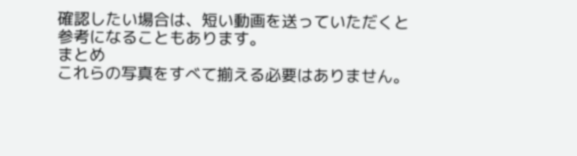確認したい場合は、短い動画を送っていただくと参考になることもあります。
まとめ
これらの写真をすべて揃える必要はありません。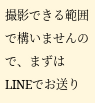撮影できる範囲で構いませんので、まずはLINEでお送り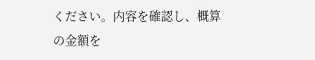ください。内容を確認し、概算の金額を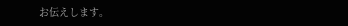お伝えします。